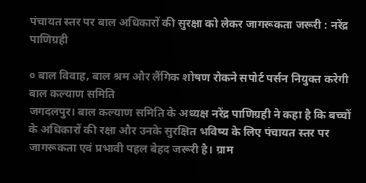पंचायत स्तर पर बाल अधिकारों की सुरक्षा को लेकर जागरूकता जरूरी : नरेंद्र पाणिग्रही

० बाल विवाह, बाल श्रम और लैंगिक शोषण रोकने सपोर्ट पर्सन नियुक्त करेगी बाल कल्याण समिति
जगदलपुर। बाल कल्याण समिति के अध्यक्ष नरेंद्र पाणिग्रही ने कहा है कि बच्चों के अधिकारों की रक्षा और उनके सुरक्षित भविष्य के लिए पंचायत स्तर पर जागरूकता एवं प्रभावी पहल बेहद जरूरी है। ग्राम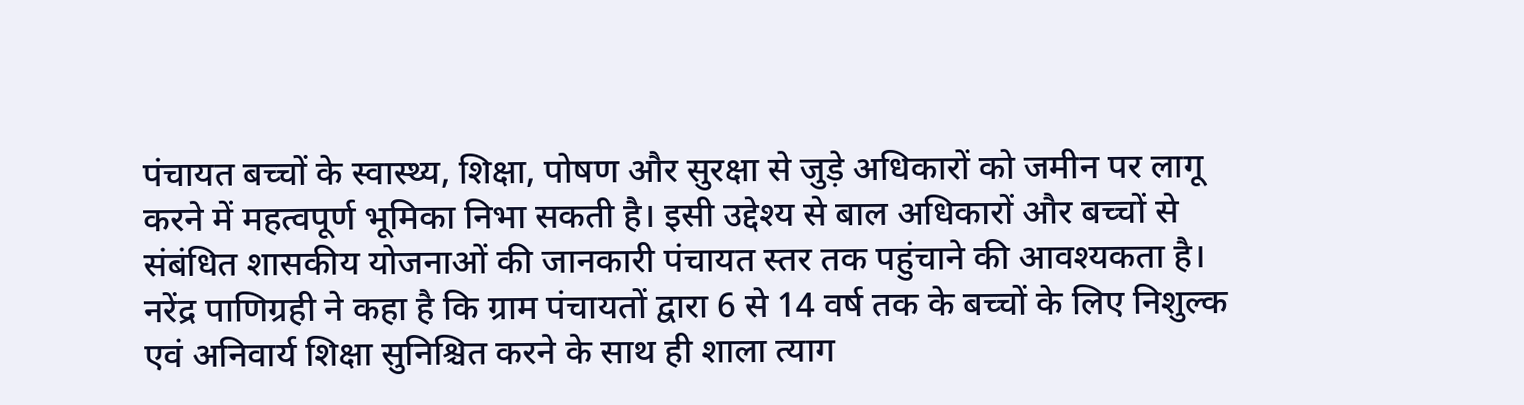पंचायत बच्चों के स्वास्थ्य, शिक्षा, पोषण और सुरक्षा से जुड़े अधिकारों को जमीन पर लागू करने में महत्वपूर्ण भूमिका निभा सकती है। इसी उद्देश्य से बाल अधिकारों और बच्चों से संबंधित शासकीय योजनाओं की जानकारी पंचायत स्तर तक पहुंचाने की आवश्यकता है। नरेंद्र पाणिग्रही ने कहा है कि ग्राम पंचायतों द्वारा 6 से 14 वर्ष तक के बच्चों के लिए निशुल्क एवं अनिवार्य शिक्षा सुनिश्चित करने के साथ ही शाला त्याग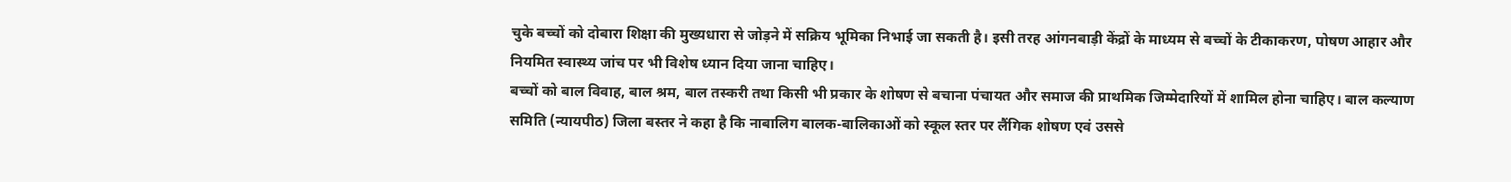चुके बच्चों को दोबारा शिक्षा की मुख्यधारा से जोड़ने में सक्रिय भूमिका निभाई जा सकती है। इसी तरह आंगनबाड़ी केंद्रों के माध्यम से बच्चों के टीकाकरण, पोषण आहार और नियमित स्वास्थ्य जांच पर भी विशेष ध्यान दिया जाना चाहिए।
बच्चों को बाल विवाह, बाल श्रम, बाल तस्करी तथा किसी भी प्रकार के शोषण से बचाना पंचायत और समाज की प्राथमिक जिम्मेदारियों में शामिल होना चाहिए। बाल कल्याण समिति (न्यायपीठ) जिला बस्तर ने कहा है कि नाबालिग बालक-बालिकाओं को स्कूल स्तर पर लैंगिक शोषण एवं उससे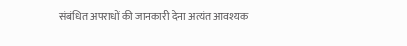संबंधित अपराधों की जानकारी देना अत्यंत आवश्यक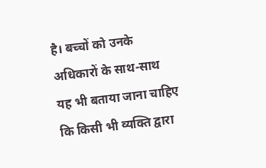है। बच्चों को उनके अधिकारों के साथ-साथ यह भी बताया जाना चाहिए कि किसी भी व्यक्ति द्वारा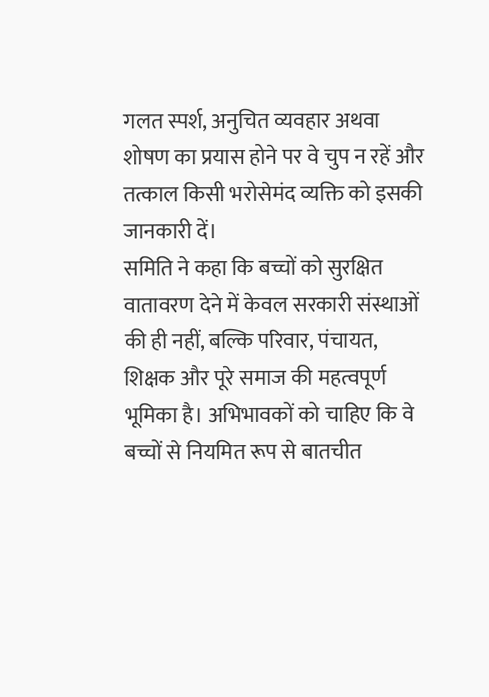गलत स्पर्श, अनुचित व्यवहार अथवा शोषण का प्रयास होने पर वे चुप न रहें और तत्काल किसी भरोसेमंद व्यक्ति को इसकी जानकारी दें।
समिति ने कहा कि बच्चों को सुरक्षित वातावरण देने में केवल सरकारी संस्थाओं की ही नहीं, बल्कि परिवार, पंचायत, शिक्षक और पूरे समाज की महत्वपूर्ण भूमिका है। अभिभावकों को चाहिए कि वे बच्चों से नियमित रूप से बातचीत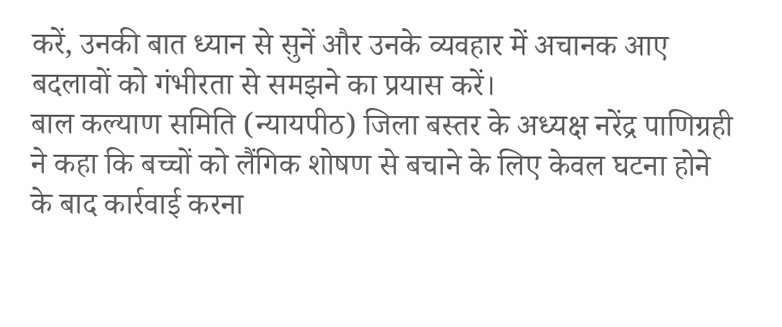करें, उनकी बात ध्यान से सुनें और उनके व्यवहार में अचानक आए बदलावों को गंभीरता से समझने का प्रयास करें।
बाल कल्याण समिति (न्यायपीठ) जिला बस्तर के अध्यक्ष नरेंद्र पाणिग्रही ने कहा कि बच्चों को लैंगिक शोषण से बचाने के लिए केवल घटना होने के बाद कार्रवाई करना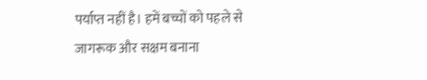पर्याप्त नहीं है। हमें बच्चों को पहले से जागरूक और सक्षम बनाना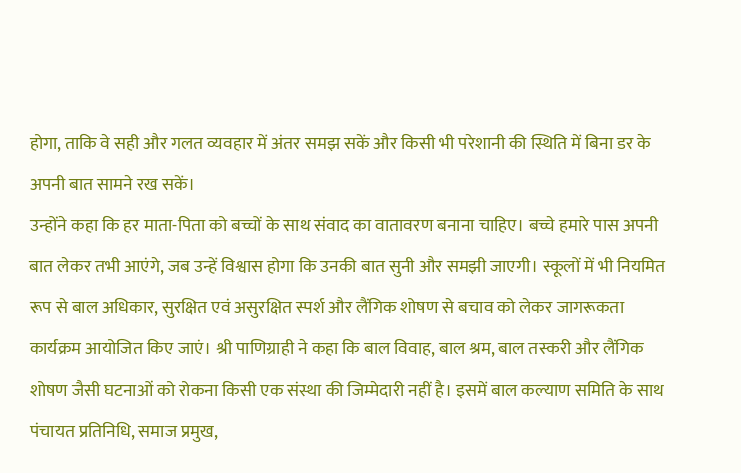होगा, ताकि वे सही और गलत व्यवहार में अंतर समझ सकें और किसी भी परेशानी की स्थिति में बिना डर के अपनी बात सामने रख सकें।
उन्होंने कहा कि हर माता-पिता को बच्चों के साथ संवाद का वातावरण बनाना चाहिए। बच्चे हमारे पास अपनी बात लेकर तभी आएंगे, जब उन्हें विश्वास होगा कि उनकी बात सुनी और समझी जाएगी। स्कूलों में भी नियमित रूप से बाल अधिकार, सुरक्षित एवं असुरक्षित स्पर्श और लैंगिक शोषण से बचाव को लेकर जागरूकता कार्यक्रम आयोजित किए जाएं। श्री पाणिग्राही ने कहा कि बाल विवाह, बाल श्रम, बाल तस्करी और लैंगिक शोषण जैसी घटनाओं को रोकना किसी एक संस्था की जिम्मेदारी नहीं है। इसमें बाल कल्याण समिति के साथ पंचायत प्रतिनिधि, समाज प्रमुख,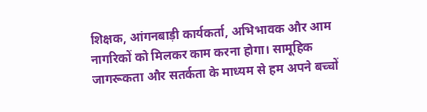शिक्षक, आंगनबाड़ी कार्यकर्ता, अभिभावक और आम नागरिकों को मिलकर काम करना होगा। सामूहिक जागरूकता और सतर्कता के माध्यम से हम अपने बच्चों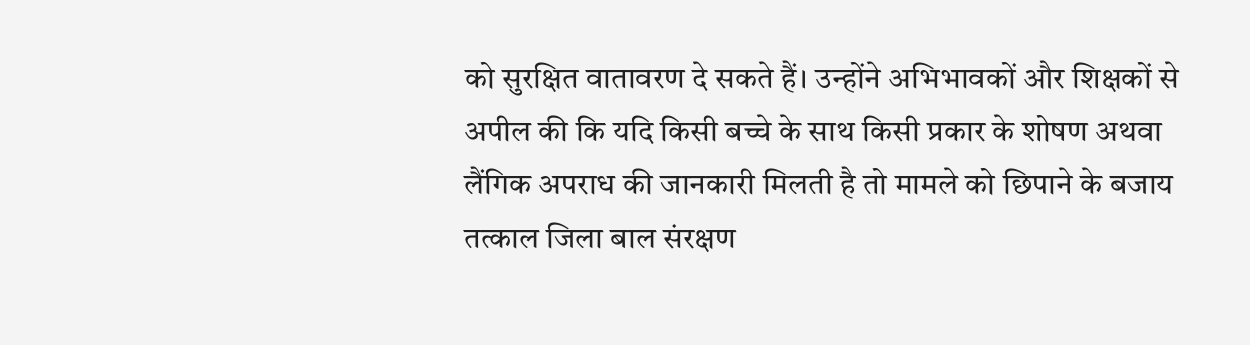को सुरक्षित वातावरण दे सकते हैं। उन्होंने अभिभावकों और शिक्षकों से अपील की कि यदि किसी बच्चे के साथ किसी प्रकार के शोषण अथवा लैंगिक अपराध की जानकारी मिलती है तो मामले को छिपाने के बजाय तत्काल जिला बाल संरक्षण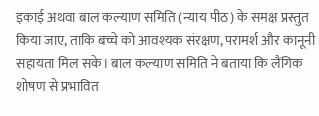इकाई अथवा बाल कल्याण समिति (न्याय पीठ) के समक्ष प्रस्तुत किया जाए, ताकि बच्चे को आवश्यक संरक्षण, परामर्श और कानूनी सहायता मिल सके। बाल कल्याण समिति ने बताया कि लैंगिक शोषण से प्रभावित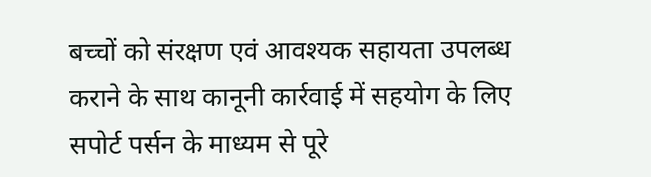बच्चों को संरक्षण एवं आवश्यक सहायता उपलब्ध कराने के साथ कानूनी कार्रवाई में सहयोग के लिए सपोर्ट पर्सन के माध्यम से पूरे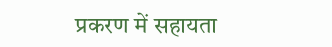प्रकरण में सहायता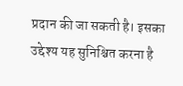प्रदान की जा सकती है। इसका उद्देश्य यह सुनिश्चित करना है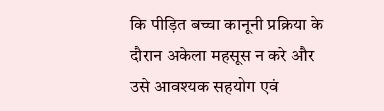कि पीड़ित बच्चा कानूनी प्रक्रिया के दौरान अकेला महसूस न करे और उसे आवश्यक सहयोग एवं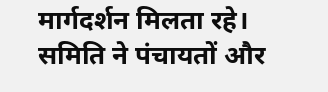मार्गदर्शन मिलता रहे। समिति ने पंचायतों और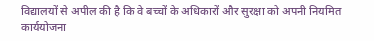विद्यालयों से अपील की है कि वे बच्चों के अधिकारों और सुरक्षा को अपनी नियमित कार्ययोजना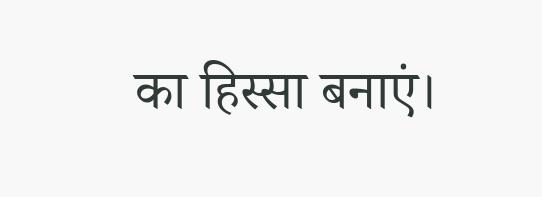का हिस्सा बनाएं।